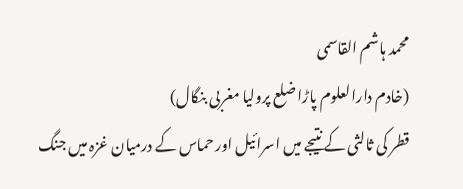محمد ہاشم القاسمی
(خادم دارالعلوم پاڑا ضلع پرولیا مغربی بنگال)
قطر کی ثالثی کے نتیجے میں اسرائیل اور حماس کے درمیان غزہ میں جنگ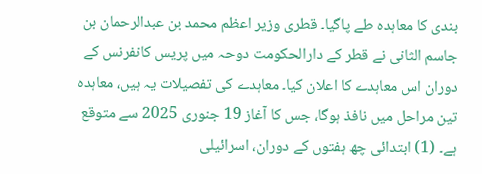بندی کا معاہدہ طے پاگیا۔ قطری وزیر اعظم محمد بن عبدالرحمان بن جاسم الثانی نے قطر کے دارالحکومت دوحہ میں پریس کانفرنس کے دوران اس معاہدے کا اعلان کیا۔ معاہدے کی تفصیلات یہ ہیں، معاہدہ تین مراحل میں نافذ ہوگا، جس کا آغاز 19 جنوری 2025 سے متوقع ہے۔ (1) ابتدائی چھ ہفتوں کے دوران، اسرائیلی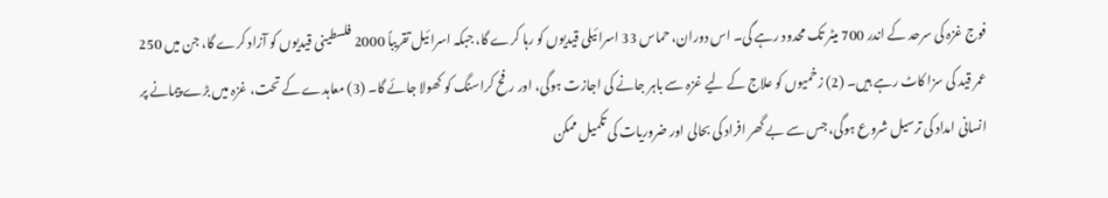فوج غزہ کی سرحد کے اندر 700 میٹر تک محدود رہے گی۔ اس دوران، حماس 33 اسرائیلی قیدیوں کو رہا کرے گا، جبکہ اسرائیل تقریباً 2000 فلسطینی قیدیوں کو آزاد کرے گا، جن میں 250 عمر قید کی سزا کاٹ رہے ہیں۔ (2) زخمیوں کو علاج کے لیے غزہ سے باہر جانے کی اجازت ہوگی، اور رفح کراسنگ کو کھولا جائے گا۔ (3) معاہدے کے تحت، غزہ میں بڑے پیمانے پر انسانی امداد کی ترسیل شروع ہوگی، جس سے بے گھر افراد کی بحالی اور ضروریات کی تکمیل ممکن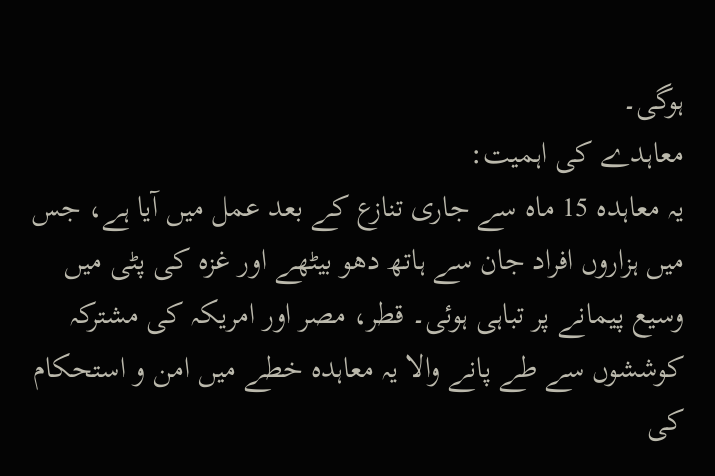ہوگی۔
معاہدے کی اہمیت:
یہ معاہدہ 15 ماہ سے جاری تنازع کے بعد عمل میں آیا ہے، جس میں ہزاروں افراد جان سے ہاتھ دھو بیٹھے اور غزہ کی پٹی میں وسیع پیمانے پر تباہی ہوئی۔ قطر، مصر اور امریکہ کی مشترکہ کوششوں سے طے پانے والا یہ معاہدہ خطے میں امن و استحکام کی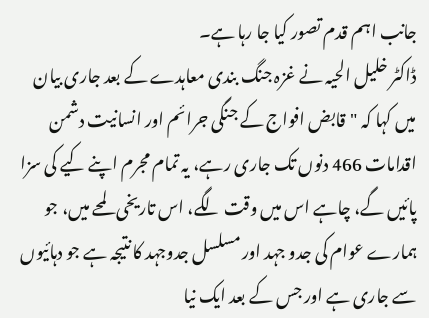جانب اہم قدم تصور کیا جا رہا ہے۔
ڈاکٹر خلیل الحیہ نے غزہ جنگ بندی معاہدے کے بعد جاری بیان میں کہا کہ "قابض افواج کے جنگی جرائم اور انسانیت دشمن اقدامات 466 دنوں تک جاری رہے، یہ تمام مجرم اپنے کیے کی سزا پائیں گے، چاہے اس میں وقت لگے، اس تاریخی لمحے میں، جو ہمارے عوام کی جدو جہد اور مسلسل جدوجہد کا نتیجہ ہے جو دہائیوں سے جاری ہے اور جس کے بعد ایک نیا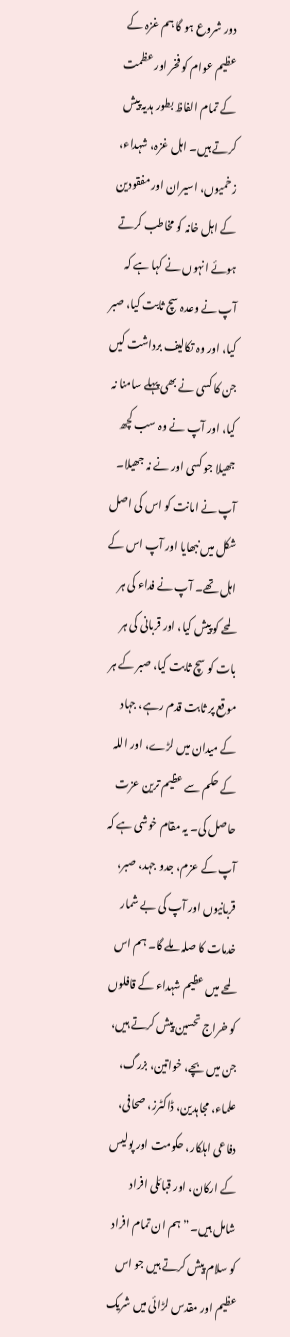دور شروع ہو گا ہم غزہ کے عظیم عوام کو فخر اور عظمت کے تمام الفاظ بطور ہدیہ پیش کرتے ہیں۔ اہل غزہ، شہداء، زخمیوں، اسیران اور مفقودین کے اہل خانہ کو مخاطب کرتے ہوئے انہوں نے کہا ہے کہ آپ نے وعدہ سچ ثابت کیا، صبر کیا، اور وہ تکالیف برداشت کیں جن کا کسی نے بھی پہلے سامنا نہ کیا، اور آپ نے وہ سب کچھ جھیلا جو کسی اور نے نہ جھیلا۔ آپ نے امانت کو اس کی اصل شکل میں نبھایا اور آپ اس کے اہل تھے۔ آپ نے فداء کی ہر لمحے کو پیش کیا، اور قربانی کی ہر بات کو سچ ثابت کیا، صبر کے ہر موقع پر ثابت قدم رہے، جہاد کے میدان میں لڑے، اور اللہ کے حکم سے عظیم ترین عزت حاصل کی۔ یہ مقام خوشی ہے کہ آپ کے عزم، جدو جہد، صبر، قربانیوں اور آپ کی بے شمار خدمات کا صلہ ملے گا۔ ہم اس لمحے میں عظیم شہداء کے قافلوں کو خراج تحسین پیش کرتے ہیں، جن میں بچے، خواتین، بزرگ، علماء، مجاہدین، ڈاکٹرز، صحافی، دفاعی اہلکار، حکومت اور پولیس کے ارکان، اور قبائلی افراد شامل ہیں۔” ہم ان تمام افراد کو سلام پیش کرتے ہیں جو اس عظیم اور مقدس لڑائی میں شریک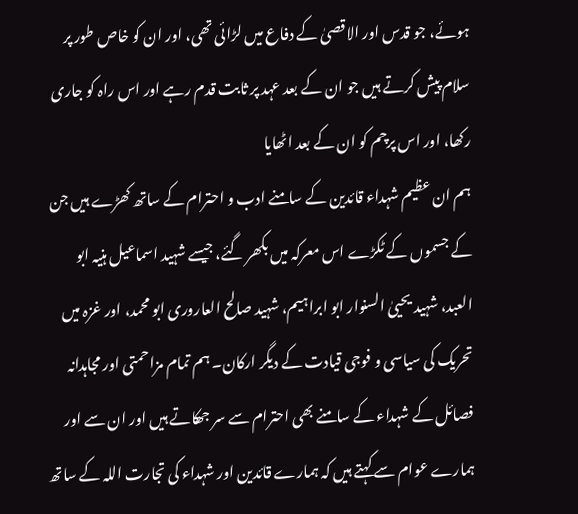ہوئے، جو قدس اور الاقصیٰ کے دفاع میں لڑائی تھی، اور ان کو خاص طور پر سلام پیش کرتے ہیں جو ان کے بعد عہد پر ثابت قدم رہے اور اس راہ کو جاری رکھا، اور اس پرچم کو ان کے بعد اٹھایا
ہم ان عظیم شہداء قائدین کے سامنے ادب و احترام کے ساتھ کھڑے ہیں جن کے جسموں کے ٹکڑے اس معرکہ میں بکھر گئے، جیسے شہید اسماعیل ہنیہ ابو العبد، شہید یحییٰ السنوار ابو ابراہیم، شہید صالح العاروری ابو محمد، اور غزہ میں تحریک کی سیاسی و فوجی قیادت کے دیگر ارکان۔ ہم تمام مزاحمتی اور مجاہدانہ فصائل کے شہداء کے سامنے بھی احترام سے سر جھکاتے ہیں اور ان سے اور ہمارے عوام سے کہتے ہیں کہ ہمارے قائدین اور شہداء کی تجارت اللہ کے ساتھ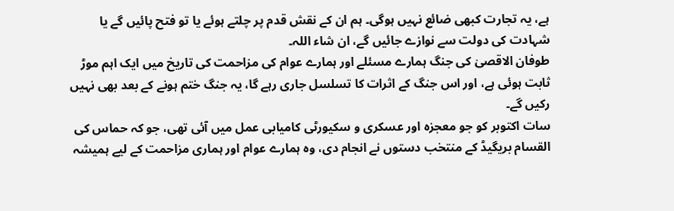ہے، یہ تجارت کبھی ضائع نہیں ہوگی۔ ہم ان کے نقش قدم پر چلتے ہوئے یا تو فتح پائیں گے یا شہادت کی دولت سے نوازے جائیں گے، ان شاء اللہ۔
طوفان الاقصیٰ کی جنگ ہمارے مسئلے اور ہمارے عوام کی مزاحمت کی تاریخ میں ایک اہم موڑ ثابت ہوئی ہے، اور اس جنگ کے اثرات کا تسلسل جاری رہے گا، یہ جنگ ختم ہونے کے بعد بھی نہیں رکیں گے۔
سات اکتوبر کو جو معجزہ اور عسکری و سکیورٹی کامیابی عمل میں آئی تھی، جو کہ حماس کی القسام بریگیڈ کے منتخب دستوں نے انجام دی، وہ ہمارے عوام اور ہماری مزاحمت کے لیے ہمیشہ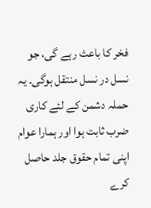فخر کا باعث رہے گی، جو نسل در نسل منتقل ہوگی۔ یہ حملہ دشمن کے لئے کاری ضرب ثابت ہوا اور ہمارا عوام اپنی تمام حقوق جلد حاصل کرے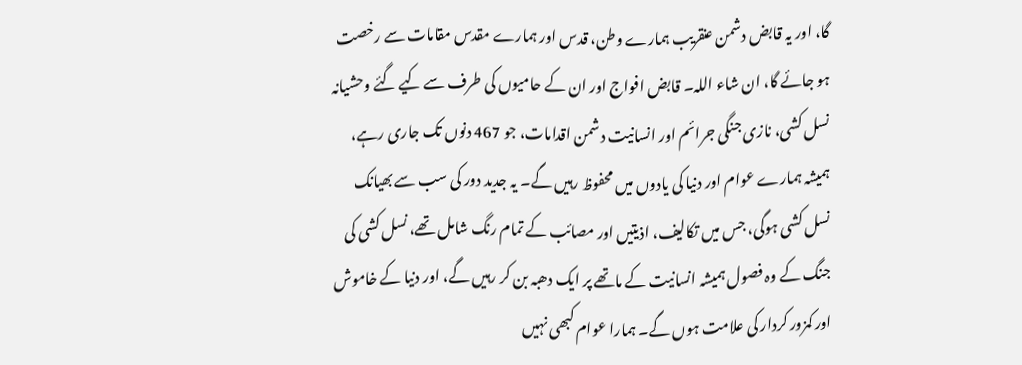گا، اور یہ قابض دشمن عنقریب ہمارے وطن، قدس اور ہمارے مقدس مقامات سے رخصت ہو جائے گا، ان شاء اللہ۔ قابض افواج اور ان کے حامیوں کی طرف سے کیے گئے وحشیانہ نسل کشی، نازی جنگی جرائم اور انسانیت دشمن اقدامات، جو 467 دنوں تک جاری رہے، ہمیشہ ہمارے عوام اور دنیا کی یادوں میں محفوظ رہیں گے۔ یہ جدید دور کی سب سے بھیانک نسل کشی ہوگی، جس میں تکالیف، اذیتیں اور مصائب کے تمام رنگ شامل تھے، نسل کشی کی جنگ کے وہ فصول ہمیشہ انسانیت کے ماتھے پر ایک دھبہ بن کر رہیں گے، اور دنیا کے خاموش اور کمزور کردار کی علامت ہوں گے۔ ہمارا عوام کبھی نہیں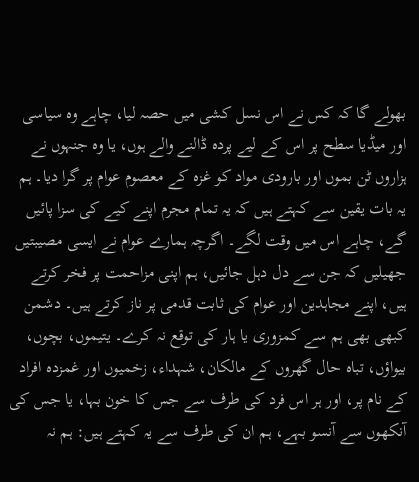بھولے گا کہ کس نے اس نسل کشی میں حصہ لیا، چاہے وہ سیاسی اور میڈیا سطح پر اس کے لیے پردہ ڈالنے والے ہوں، یا وہ جنہوں نے ہزاروں ٹن بموں اور بارودی مواد کو غزہ کے معصوم عوام پر گرا دیا۔ ہم یہ بات یقین سے کہتے ہیں کہ یہ تمام مجرم اپنے کیے کی سزا پائیں گے، چاہے اس میں وقت لگے۔ اگرچہ ہمارے عوام نے ایسی مصیبتیں جھیلیں کہ جن سے دل دہل جائیں، ہم اپنی مزاحمت پر فخر کرتے ہیں، اپنے مجاہدین اور عوام کی ثابت قدمی پر ناز کرتے ہیں۔ دشمن کبھی بھی ہم سے کمزوری یا ہار کی توقع نہ کرے۔ یتیموں، بچوں، بیواؤں، تباہ حال گھروں کے مالکان، شہداء، زخمیوں اور غمزدہ افراد کے نام پر، اور ہر اس فرد کی طرف سے جس کا خون بہا، یا جس کی آنکھوں سے آنسو بہے، ہم ان کی طرف سے یہ کہتے ہیں: ہم نہ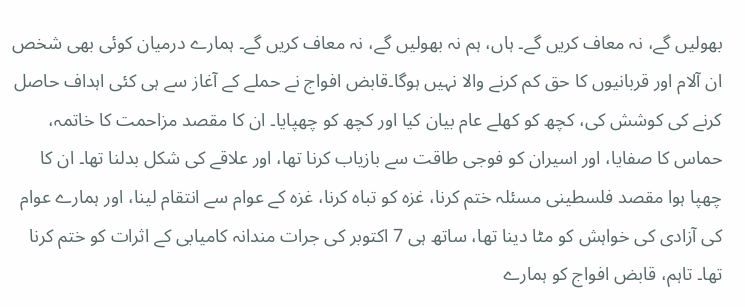بھولیں گے، نہ معاف کریں گے۔ ہاں، ہم نہ بھولیں گے، نہ معاف کریں گے۔ ہمارے درمیان کوئی بھی شخص ان آلام اور قربانیوں کا حق کم کرنے والا نہیں ہوگا۔قابض افواج نے حملے کے آغاز سے ہی کئی اہداف حاصل کرنے کی کوشش کی، کچھ کو کھلے عام بیان کیا اور کچھ کو چھپایا۔ ان کا مقصد مزاحمت کا خاتمہ، حماس کا صفایا، اور اسیران کو فوجی طاقت سے بازیاب کرنا تھا، اور علاقے کی شکل بدلنا تھا۔ ان کا چھپا ہوا مقصد فلسطینی مسئلہ ختم کرنا، غزہ کو تباہ کرنا، غزہ کے عوام سے انتقام لینا، اور ہمارے عوام کی آزادی کی خواہش کو مٹا دینا تھا، ساتھ ہی 7 اکتوبر کی جرات مندانہ کامیابی کے اثرات کو ختم کرنا تھا۔ تاہم، قابض افواج کو ہمارے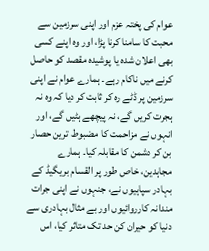عوام کی پختہ عزم اور اپنی سرزمین سے محبت کا سامنا کرنا پڑا، اور وہ اپنے کسی بھی اعلان شدہ یا پوشیدہ مقصد کو حاصل کرنے میں ناکام رہے۔ ہمارے عوام نے اپنی سرزمین پر ڈٹے رہ کر ثابت کر دیا کہ وہ نہ ہجرت کریں گے، نہ پیچھے ہٹیں گے، اور انہوں نے مزاحمت کا مضبوط ترین حصار بن کر دشمن کا مقابلہ کیا۔ ہمارے مجاہدین، خاص طور پر القسام بریگیڈ کے بہادر سپاہیوں نے، جنہوں نے اپنی جرات مندانہ کارروائیوں اور بے مثال بہادری سے دنیا کو حیران کن حد تک متاثر کیا، اس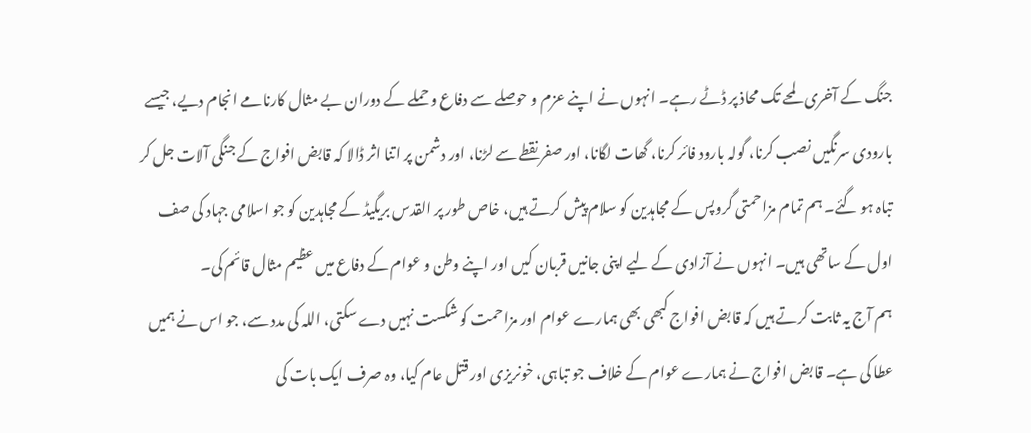جنگ کے آخری لمحے تک محاذ پر ڈٹے رہے۔ انہوں نے اپنے عزم و حوصلے سے دفاع و حملے کے دوران بے مثال کارنامے انجام دیے، جیسے بارودی سرنگیں نصب کرنا، گولہ بارود فائر کرنا، گھات لگانا، اور صفر نقطے سے لڑنا، اور دشمن پر اتنا اثر ڈالا کہ قابض افواج کے جنگی آلات جل کر تباہ ہو گئے۔ ہم تمام مزاحمتی گروپس کے مجاہدین کو سلام پیش کرتے ہیں، خاص طور پر القدس بریگیڈ کے مجاہدین کو جو اسلامی جہاد کی صف اول کے ساتھی ہیں۔ انہوں نے آزادی کے لیے اپنی جانیں قربان کیں اور اپنے وطن و عوام کے دفاع میں عظیم مثال قائم کی۔
ہم آج یہ ثابت کرتے ہیں کہ قابض افواج کبھی بھی ہمارے عوام اور مزاحمت کو شکست نہیں دے سکتی، اللہ کی مدد سے، جو اس نے ہمیں عطا کی ہے۔ قابض افواج نے ہمارے عوام کے خلاف جو تباہی، خونریزی اور قتل عام کیا، وہ صرف ایک بات کی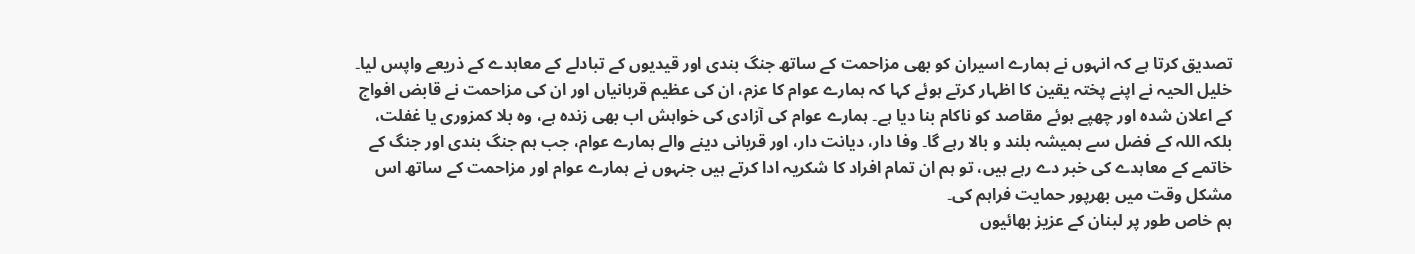تصدیق کرتا ہے کہ انہوں نے ہمارے اسیران کو بھی مزاحمت کے ساتھ جنگ بندی اور قیدیوں کے تبادلے کے معاہدے کے ذریعے واپس لیا۔
خلیل الحیہ نے اپنے پختہ یقین کا اظہار کرتے ہوئے کہا کہ ہمارے عوام کا عزم، ان کی عظیم قربانیاں اور ان کی مزاحمت نے قابض افواج کے اعلان شدہ اور چھپے ہوئے مقاصد کو ناکام بنا دیا ہے۔ ہمارے عوام کی آزادی کی خواہش اب بھی زندہ ہے، وہ بلا کمزوری یا غفلت، بلکہ اللہ کے فضل سے ہمیشہ بلند و بالا رہے گا۔ وفا دار، دیانت دار، اور قربانی دینے والے ہمارے عوام، جب ہم جنگ بندی اور جنگ کے خاتمے کے معاہدے کی خبر دے رہے ہیں، تو ہم ان تمام افراد کا شکریہ ادا کرتے ہیں جنہوں نے ہمارے عوام اور مزاحمت کے ساتھ اس مشکل وقت میں بھرپور حمایت فراہم کی۔
ہم خاص طور پر لبنان کے عزیز بھائیوں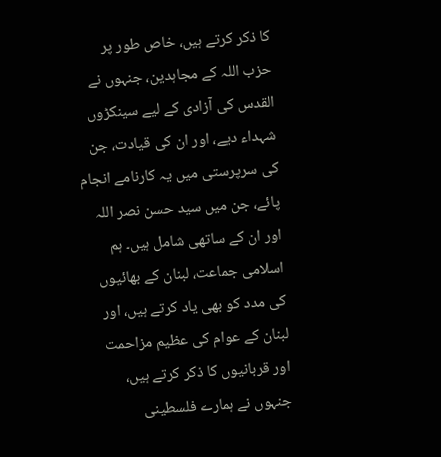کا ذکر کرتے ہیں، خاص طور پر حزب اللہ کے مجاہدین، جنہوں نے القدس کی آزادی کے لیے سینکڑوں شہداء دیے، اور ان کی قیادت، جن کی سرپرستی میں یہ کارنامے انجام پائے، جن میں سید حسن نصر اللہ اور ان کے ساتھی شامل ہیں۔ ہم اسلامی جماعت، لبنان کے بھائیوں کی مدد کو بھی یاد کرتے ہیں، اور لبنان کے عوام کی عظیم مزاحمت اور قربانیوں کا ذکر کرتے ہیں، جنہوں نے ہمارے فلسطینی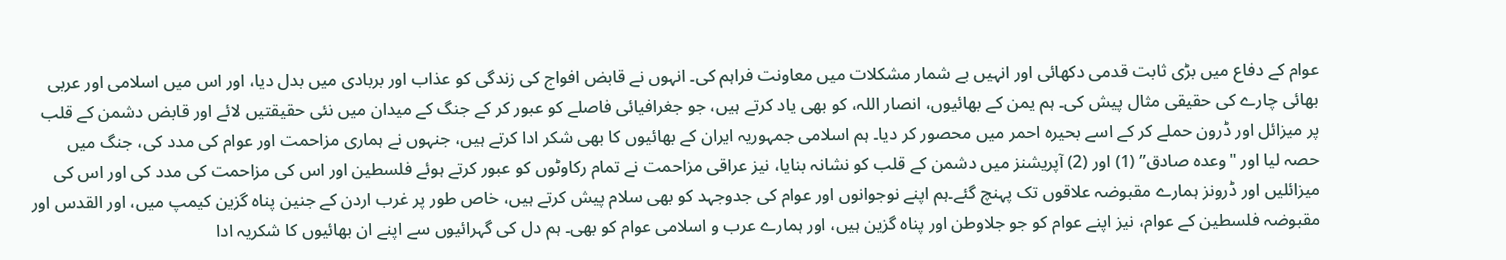عوام کے دفاع میں بڑی ثابت قدمی دکھائی اور انہیں بے شمار مشکلات میں معاونت فراہم کی۔ انہوں نے قابض افواج کی زندگی کو عذاب اور بربادی میں بدل دیا، اور اس میں اسلامی اور عربی بھائی چارے کی حقیقی مثال پیش کی۔ ہم یمن کے بھائیوں، انصار اللہ، کو بھی یاد کرتے ہیں، جو جغرافیائی فاصلے کو عبور کر کے جنگ کے میدان میں نئی حقیقتیں لائے اور قابض دشمن کے قلب پر میزائل اور ڈرون حملے کر کے اسے بحیرہ احمر میں محصور کر دیا۔ ہم اسلامی جمہوریہ ایران کے بھائیوں کا بھی شکر ادا کرتے ہیں، جنہوں نے ہماری مزاحمت اور عوام کی مدد کی، جنگ میں حصہ لیا اور "وعدہ صادق” (1) اور (2) آپریشنز میں دشمن کے قلب کو نشانہ بنایا، نیز عراقی مزاحمت نے تمام رکاوٹوں کو عبور کرتے ہوئے فلسطین اور اس کی مزاحمت کی مدد کی اور اس کی میزائلیں اور ڈرونز ہمارے مقبوضہ علاقوں تک پہنچ گئے۔ہم اپنے نوجوانوں اور عوام کی جدوجہد کو بھی سلام پیش کرتے ہیں، خاص طور پر غرب اردن کے جنین پناہ گزین کیمپ میں، اور القدس اور مقبوضہ فلسطین کے عوام، نیز اپنے عوام کو جو جلاوطن اور پناہ گزین ہیں، اور ہمارے عرب و اسلامی عوام کو بھی۔ ہم دل کی گہرائیوں سے اپنے ان بھائیوں کا شکریہ ادا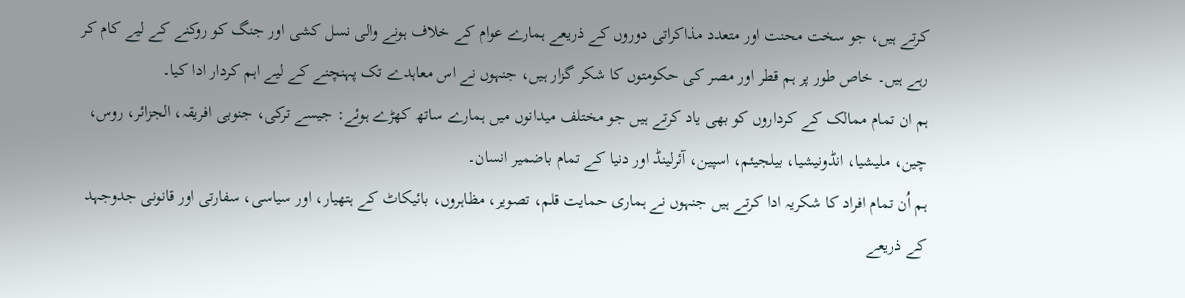کرتے ہیں، جو سخت محنت اور متعدد مذاکراتی دوروں کے ذریعے ہمارے عوام کے خلاف ہونے والی نسل کشی اور جنگ کو روکنے کے لیے کام کر رہے ہیں۔ خاص طور پر ہم قطر اور مصر کی حکومتوں کا شکر گزار ہیں، جنہوں نے اس معاہدے تک پہنچنے کے لیے اہم کردار ادا کیا۔
ہم ان تمام ممالک کے کرداروں کو بھی یاد کرتے ہیں جو مختلف میدانوں میں ہمارے ساتھ کھڑے ہوئے: جیسے ترکی، جنوبی افریقہ، الجزائر، روس، چین، ملیشیا، انڈونیشیا، بیلجیئم، اسپین، آئرلینڈ اور دنیا کے تمام باضمیر انسان۔
ہم اُن تمام افراد کا شکریہ ادا کرتے ہیں جنہوں نے ہماری حمایت قلم، تصویر، مظاہروں، بائیکاٹ کے ہتھیار، اور سیاسی، سفارتی اور قانونی جدوجہد کے ذریعے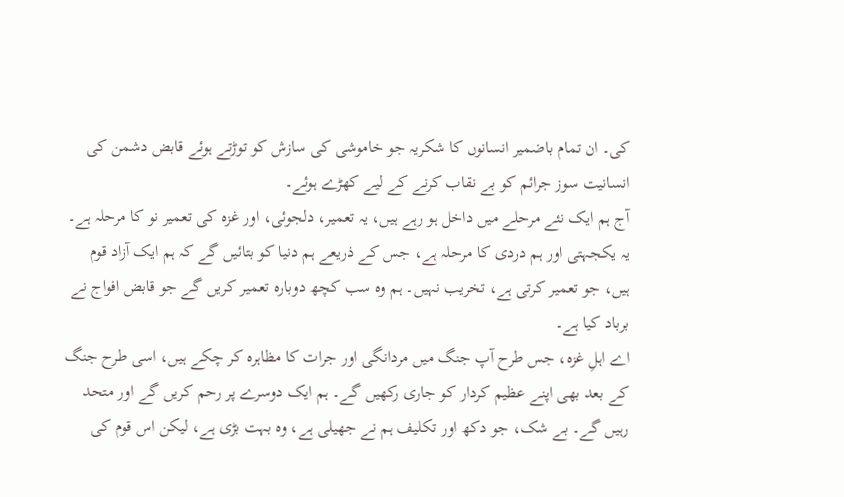کی۔ ان تمام باضمیر انسانوں کا شکریہ جو خاموشی کی سازش کو توڑتے ہوئے قابض دشمن کی انسانیت سوز جرائم کو بے نقاب کرنے کے لیے کھڑے ہوئے۔
آج ہم ایک نئے مرحلے میں داخل ہو رہے ہیں، یہ تعمیر، دلجوئی، اور غزہ کی تعمیر نو کا مرحلہ ہے۔ یہ یکجہتی اور ہم دردی کا مرحلہ ہے، جس کے ذریعے ہم دنیا کو بتائیں گے کہ ہم ایک آزاد قوم ہیں، جو تعمیر کرتی ہے، تخریب نہیں۔ ہم وہ سب کچھ دوبارہ تعمیر کریں گے جو قابض افواج نے برباد کیا ہے۔
اے اہلِ غزہ، جس طرح آپ جنگ میں مردانگی اور جرات کا مظاہرہ کر چکے ہیں، اسی طرح جنگ کے بعد بھی اپنے عظیم کردار کو جاری رکھیں گے۔ ہم ایک دوسرے پر رحم کریں گے اور متحد رہیں گے۔ بے شک، جو دکھ اور تکلیف ہم نے جھیلی ہے، وہ بہت بڑی ہے، لیکن اس قوم کی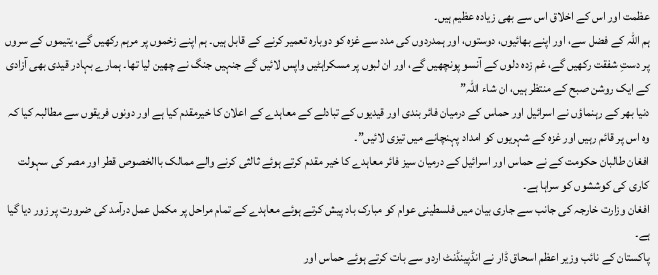عظمت اور اس کے اخلاق اس سے بھی زیادہ عظیم ہیں۔
ہم اللہ کے فضل سے، اور اپنے بھائیوں، دوستوں، اور ہمدردوں کی مدد سے غزہ کو دوبارہ تعمیر کرنے کے قابل ہیں۔ ہم اپنے زخموں پر مرہم رکھیں گے، یتیموں کے سروں پر دستِ شفقت رکھیں گے، غم زدہ دلوں کے آنسو پونچھیں گے، اور ان لبوں پر مسکراہٹیں واپس لائیں گے جنہیں جنگ نے چھین لیا تھا۔ ہمارے بہادر قیدی بھی آزادی کے ایک روشن صبح کے منتظر ہیں، ان شاء اللہ”
دنیا بھر کے رہنماؤں نے اسرائیل اور حماس کے درمیان فائر بندی اور قیدیوں کے تبادلے کے معاہدے کے اعلان کا خیرمقدم کیا ہے اور دونوں فریقوں سے مطالبہ کیا کہ وہ اس پر قائم رہیں اور غزہ کے شہریوں کو امداد پہنچانے میں تیزی لائیں”۔
افغان طالبان حکومت کے نے حماس اور اسرائیل کے درمیان سیز فائر معاہدے کا خیر مقدم کرتے ہوئے ثالثی کرنے والے ممالک باالخصوص قطر اور مصر کی سہولت کاری کی کوششوں کو سراہا ہے۔
افغان وزارت خارجہ کی جانب سے جاری بیان میں فلسطینی عوام کو مبارک باد پیش کرتے ہوئے معاہدے کے تمام مراحل پر مکمل عمل درآمد کی ضرورت پر زور دیا گیا ہے۔
پاکستان کے نائب وزیر اعظم اسحاق ڈار نے انڈپینڈنٹ اردو سے بات کرتے ہوئے حماس اور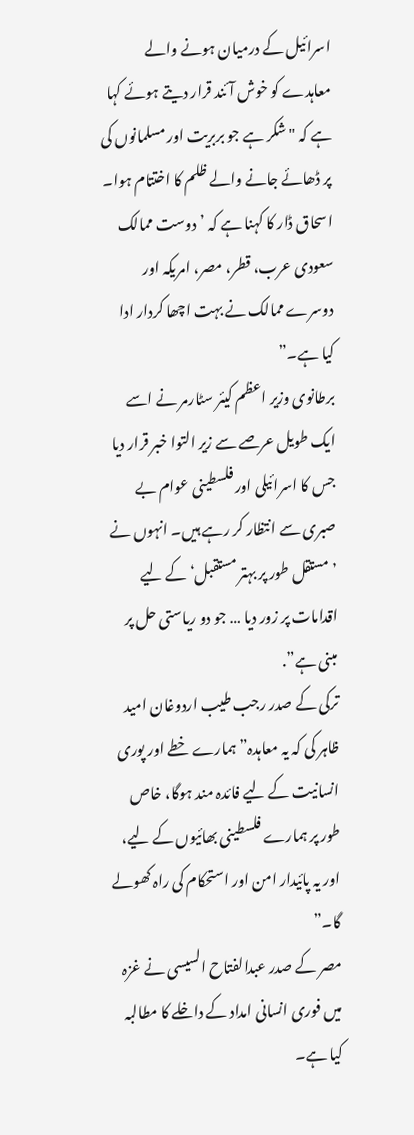اسرائیل کے درمیان ہونے والے معاہدے کو خوش آئند قرار دیتے ہوئے کہا ہے کہ "شکر ہے جو بربریت اور مسلمانوں کی پر ڈھائے جانے والے ظلم کا اختتام ہوا۔ اسحاق ڈار کا کہنا ہے کہ ’دوست ممالک سعودی عرب، قطر، مصر، امریکہ اور دوسرے ممالک نے بہت اچھا کردار ادا کیا ہے۔”
برطانوی وزیر اعظم کیئر سٹارمر نے اسے ایک طویل عرصے سے زیر التوا خبر قرار دیا جس کا اسرائیلی اور فلسطینی عوام بے صبری سے انتظار کر رہے ہیں۔ انہوں نے ’مستقل طور پر بہتر مستقبل‘ کے لیے اقدامات پر زور دیا … جو دو ریاستی حل پر مبنی ہے”.
ترکی کے صدر رجب طیب اردوغان امید ظاہر کی کہ یہ معاہدہ” ہمارے خطے اور پوری انسانیت کے لیے فائدہ مند ہوگا، خاص طور پر ہمارے فلسطینی بھائیوں کے لیے، اور یہ پائیدار امن اور استحکام کی راہ کھولے گا۔”
مصر کے صدر عبدالفتاح السیسی نے غزہ میں فوری انسانی امداد کے داخلے کا مطالبہ کیا ہے۔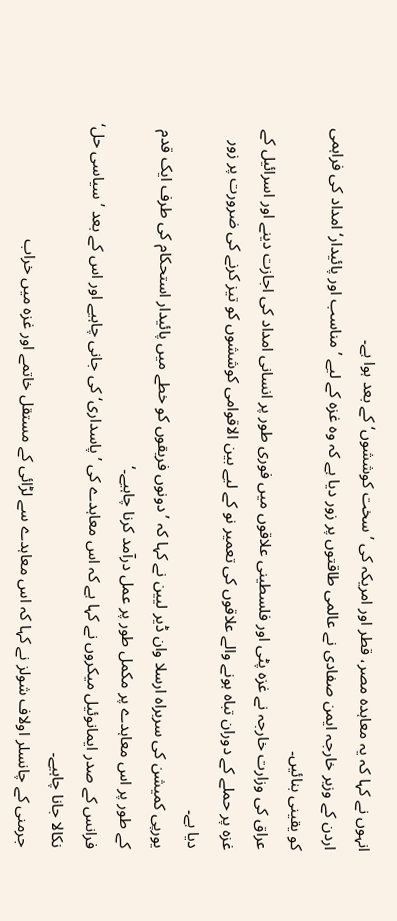انہوں نے کہا کہ یہ معاہدہ مصر، قطر اور امریکہ کی ’سخت کوششوں‘ کے بعد ہوا ہے۔
اردن کے وزیر خارجہ ایمن صفادی نے عالمی طاقتوں پر زور دیا ہے کہ وہ غزہ کے لیے ’مناسب اور پائیدار‘ امداد کی فراہمی کو یقینی بنائیں۔
عراق کی وزارت خارجہ نے غزہ پٹی اور فلسطینی علاقوں میں فوری طور پر انسانی امداد کی اجازت دینے اور اسرائیل کے غزہ پر حملے کے دوران تباہ ہونے والے علاقوں کی تعمیر نو کے لیے بین الاقوامی کوششوں کو تیز کرنے کی ضرورت پر زور دیا ہے۔
یورپی کمیشن کی سربراہ ارسلا وان ڈیر لیین نے کہا کہ ’دونوں فریقوں کو خطے میں پائیدار استحکام کی طرف ایک قدم کے طور پر اس معاہدے پر مکمل طور پر عمل درآمد کرنا چاہیے۔‘
فرانس کے صدر ایمانوئیل میکروں نے کہا ہے کہ اس معاہدے کی ’پاسداری‘ کی جانی چاہیے اور اس کے بعد ’سیاسی حل‘ نکالا جانا چاہیے۔
جرمنی کے چانسلر اولاف شولز نے کہا کہ اس معاہدے سے لڑائی کے مستقل خاتمے اور غزہ میں خراب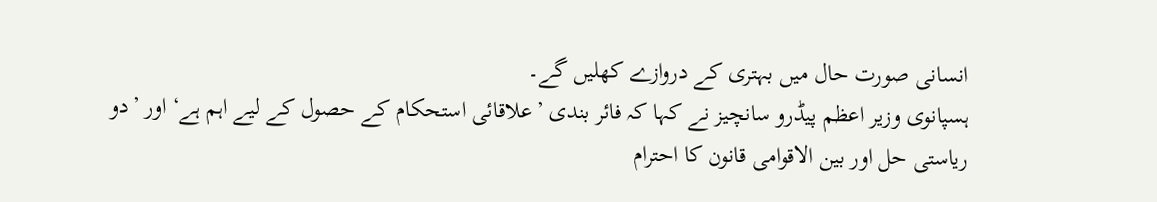انسانی صورت حال میں بہتری کے دروازے کھلیں گے۔
ہسپانوی وزیر اعظم پیڈرو سانچیز نے کہا کہ فائر بندی ’علاقائی استحکام کے حصول کے لیے اہم ہے‘ اور ’دو ریاستی حل اور بین الاقوامی قانون کا احترام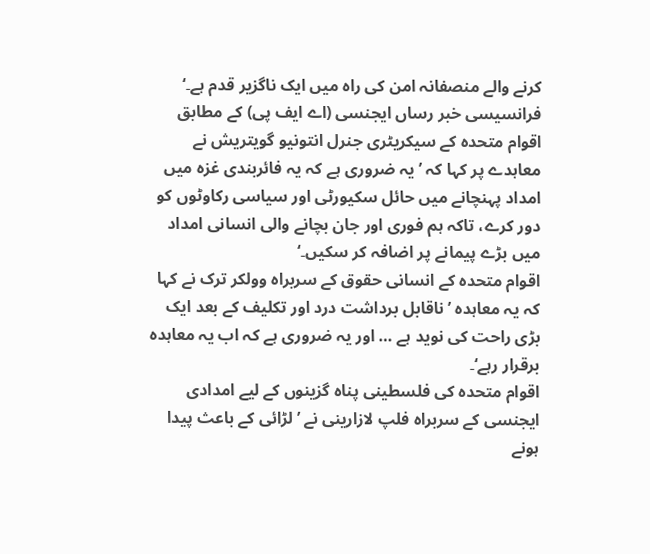کرنے والے منصفانہ امن کی راہ میں ایک ناگزیر قدم ہے۔‘
فرانسیسی خبر رساں ایجنسی (اے ایف پی) کے مطابق اقوام متحدہ کے سیکریٹری جنرل انتونیو گویتریش نے معاہدے پر کہا کہ ’یہ ضروری ہے کہ یہ فائربندی غزہ میں امداد پہنچانے میں حائل سکیورٹی اور سیاسی رکاوٹوں کو دور کرے، تاکہ ہم فوری اور جان بچانے والی انسانی امداد میں بڑے پیمانے پر اضافہ کر سکیں۔‘
اقوام متحدہ کے انسانی حقوق کے سربراہ وولکر ترک نے کہا کہ یہ معاہدہ ’ناقابل برداشت درد اور تکلیف کے بعد ایک بڑی راحت کی نوید ہے … اور یہ ضروری ہے کہ اب یہ معاہدہ برقرار رہے‘۔
اقوام متحدہ کی فلسطینی پناہ گزینوں کے لیے امدادی ایجنسی کے سربراہ فلپ لازارینی نے ’لڑائی کے باعث پیدا ہونے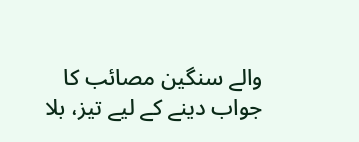والے سنگین مصائب کا جواب دینے کے لیے تیز، بلا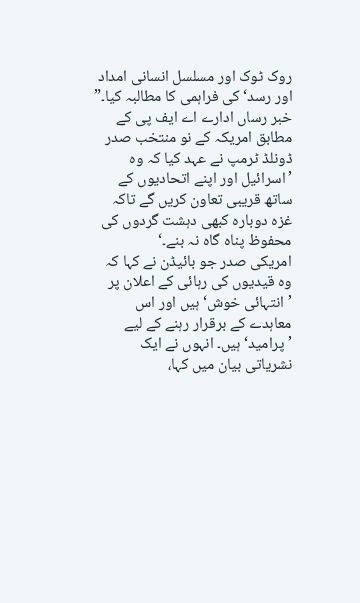روک ٹوک اور مسلسل انسانی امداد اور رسد‘ کی فراہمی کا مطالبہ کیا۔”
خبر رساں ادارے اے ایف پی کے مطابق امریکہ کے نو منتخب صدر ڈونلڈ ٹرمپ نے عہد کیا کہ وہ ’اسرائیل اور اپنے اتحادیوں کے ساتھ قریبی تعاون کریں گے تاکہ غزہ دوبارہ کبھی دہشت گردوں کی محفوظ پناہ گاہ نہ بنے۔‘
امریکی صدر جو بائیڈن نے کہا کہ وہ قیدیوں کی رہائی کے اعلان پر ’انتہائی خوش‘ ہیں اور اس معاہدے کے برقرار رہنے کے لیے ’پرامید‘ ہیں۔ انہوں نے ایک نشریاتی بیان میں کہا،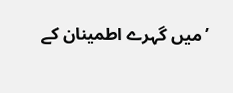’میں گہرے اطمینان کے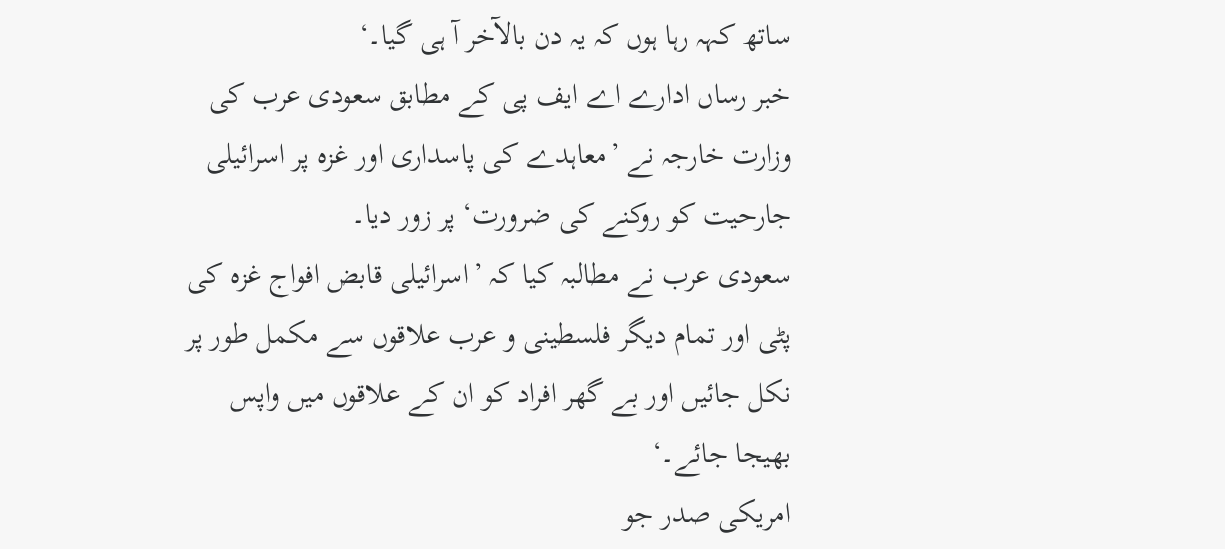ساتھ کہہ رہا ہوں کہ یہ دن بالآخر آ ہی گیا۔‘
خبر رساں ادارے اے ایف پی کے مطابق سعودی عرب کی وزارت خارجہ نے ’معاہدے کی پاسداری اور غزہ پر اسرائیلی جارحیت کو روکنے کی ضرورت‘ پر زور دیا۔
سعودی عرب نے مطالبہ کیا کہ ’اسرائیلی قابض افواج غزہ کی پٹی اور تمام دیگر فلسطینی و عرب علاقوں سے مکمل طور پر نکل جائیں اور بے گھر افراد کو ان کے علاقوں میں واپس بھیجا جائے۔‘
امریکی صدر جو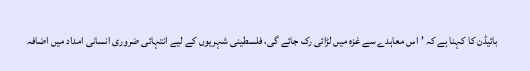بائیڈن کا کہنا ہے کہ ’اس معاہدے سے غزہ میں لڑائی رک جائے گی، فلسطینی شہریوں کے لیے انتہائی ضروری انسانی امداد میں اضافہ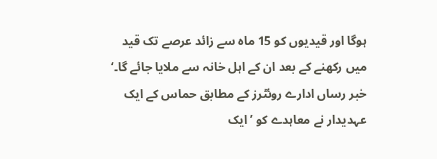ہوگا اور قیدیوں کو 15 ماہ سے زائد عرصے تک قید میں رکھنے کے بعد ان کے اہل خانہ سے ملایا جائے گا۔‘
خبر رساں ادارے روئٹرز کے مطابق حماس کے ایک عہدیدار نے معاہدے کو ’ایک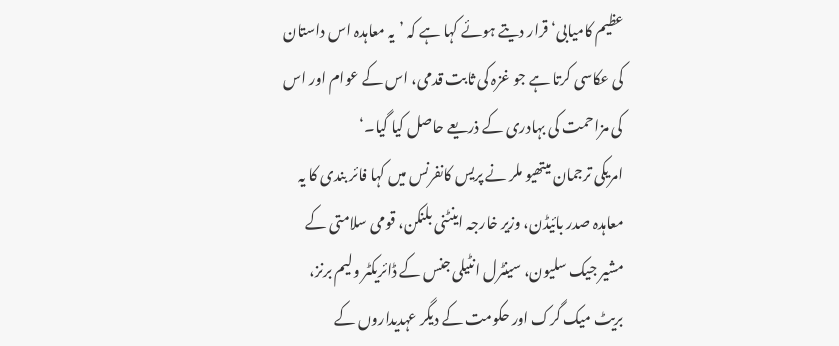عظیم کامیابی‘ قرار دیتے ہوئے کہا ہے کہ ’یہ معاہدہ اس داستان کی عکاسی کرتا ہے جو غزہ کی ثابت قدمی، اس کے عوام اور اس کی مزاحمت کی بہادری کے ذریعے حاصل کیا گیا۔‘
امریکی ترجمان میتھیو ملر نے پریس کانفرنس میں کہا فائر بندی کا یہ معاہدہ صدر بائیڈن، وزیر خارجہ اینٹنی بلنکن، قومی سلامتی کے مشیر جیک سلیون، سینٹرل انٹیلی جنس کے ڈائریکٹر ولیم برنز، بریٹ میک گرک اور حکومت کے دیگر عہدیداروں کے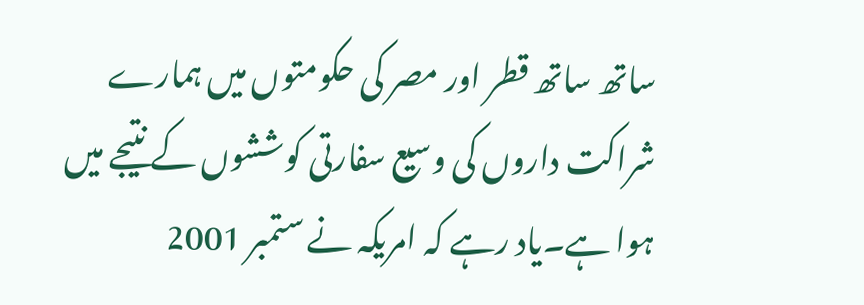ساتھ ساتھ قطر اور مصر کی حکومتوں میں ہمارے شراکت داروں کی وسیع سفارتی کوششوں کے نتیجے میں ہوا ہے۔یاد رہے کہ امریکہ نے ستمبر 2001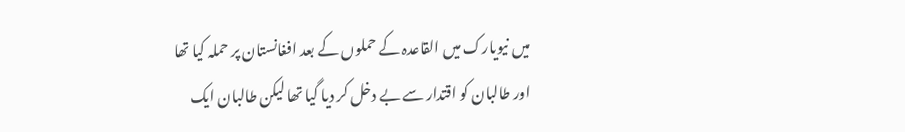میں نیویارک میں القاعدہ کے حملوں کے بعد افغانستان پر حملہ کیا تھا اور طالبان کو اقتدار سے بے دخل کر دیا گیا تھا لیکن طالبان ایک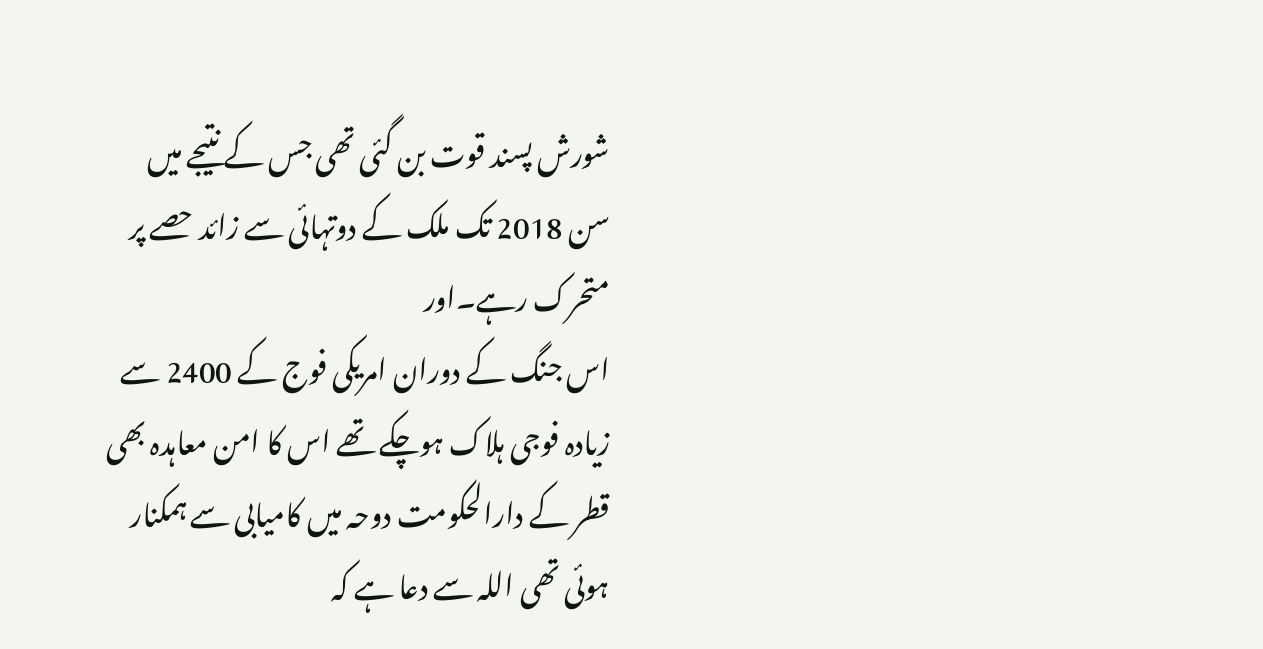شورش پسند قوت بن گئی تھی جس کے نتیجے میں سن 2018 تک ملک کے دوتہائی سے زائد حصے پر متحرک رہے۔اور
اس جنگ کے دوران امریکی فوج کے 2400 سے زیادہ فوجی ہلاک ہوچکے تھے اس کا امن معاہدہ بھی قطر کے دارالحکومت دوحہ میں کامیابی سے ہمکنار ہوئی تھی اللہ سے دعا ہے کہ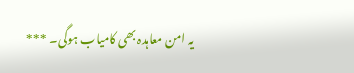یہ امن معاہدہ بھی کامیاب ہوگی۔ ***